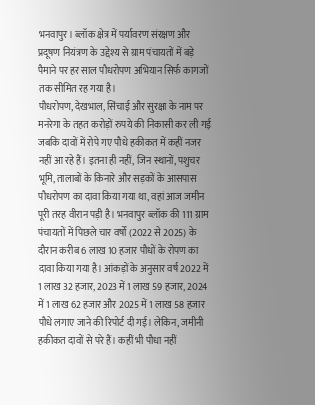भनवापुर। ब्लॉक क्षेत्र में पर्यावरण संरक्षण और प्रदूषण नियंत्रण के उद्देश्य से ग्राम पंचायतों में बड़े पैमाने पर हर साल पौधरोपण अभियान सिर्फ कागजों तक सीमित रह गया है।
पौधरोपण, देखभाल, सिंचाई और सुरक्षा के नाम पर मनरेगा के तहत करोड़ों रुपये की निकासी कर ली गई जबकि दावों में रोपे गए पौधे हकीकत में कहीं नजर नहीं आ रहे हैं। इतना ही नहीं, जिन स्थानों, पशुचर भूमि, तालाबों के किनारे और सड़कों के आसपास पौधरोपण का दावा किया गया था, वहां आज जमीन पूरी तरह वीरान पड़ी है। भनवापुर ब्लॉक की 111 ग्राम पंचायतों में पिछले चार वर्षों (2022 से 2025) के दौरान करीब 6 लाख 10 हजार पौधों के रोपण का दावा किया गया है। आंकड़ों के अनुसार वर्ष 2022 में 1 लाख 32 हजार, 2023 में 1 लाख 59 हजार, 2024 में 1 लाख 62 हजार और 2025 में 1 लाख 58 हजार पौधे लगाए जाने की रिपोर्ट दी गई। लेकिन, जमीनी हकीकत दावों से परे हैं। कहीं भी पौधा नहीं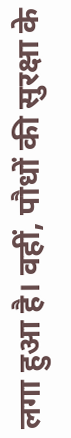लगा हुआ है। वहीं, पौधों की सुरक्षा के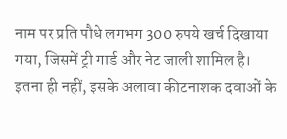नाम पर प्रति पौधे लगभग 300 रुपये खर्च दिखाया गया, जिसमें ट्री गार्ड और नेट जाली शामिल है।
इतना ही नहीं, इसके अलावा कीटनाशक दवाओं के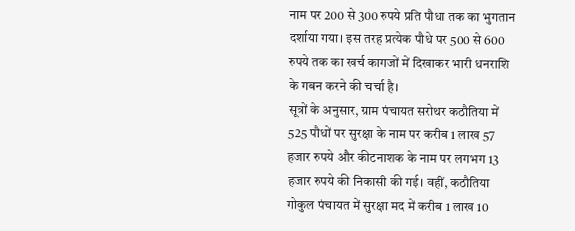नाम पर 200 से 300 रुपये प्रति पौधा तक का भुगतान दर्शाया गया। इस तरह प्रत्येक पौधे पर 500 से 600 रुपये तक का खर्च कागजों में दिखाकर भारी धनराशि के गबन करने की चर्चा है।
सूत्रों के अनुसार, ग्राम पंचायत सरोथर कठौतिया में 525 पौधों पर सुरक्षा के नाम पर करीब 1 लाख 57 हजार रुपये और कीटनाशक के नाम पर लगभग 13 हजार रुपये की निकासी की गई। वहीं, कठौतिया गोकुल पंचायत में सुरक्षा मद में करीब 1 लाख 10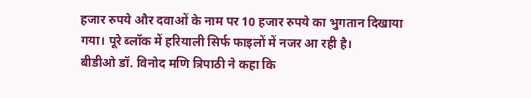हजार रुपये और दवाओं के नाम पर 10 हजार रुपये का भुगतान दिखाया गया। पूरे ब्लॉक में हरियाली सिर्फ फाइलों में नजर आ रही है।
बीडीओ डॉ. विनोद मणि त्रिपाठी ने कहा कि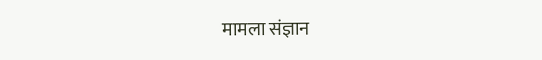मामला संज्ञान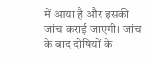में आया है और इसकी जांच कराई जाएगी। जांच के बाद दोषियों के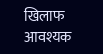खिलाफ आवश्यक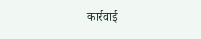कार्रवाई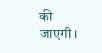की जाएगी।